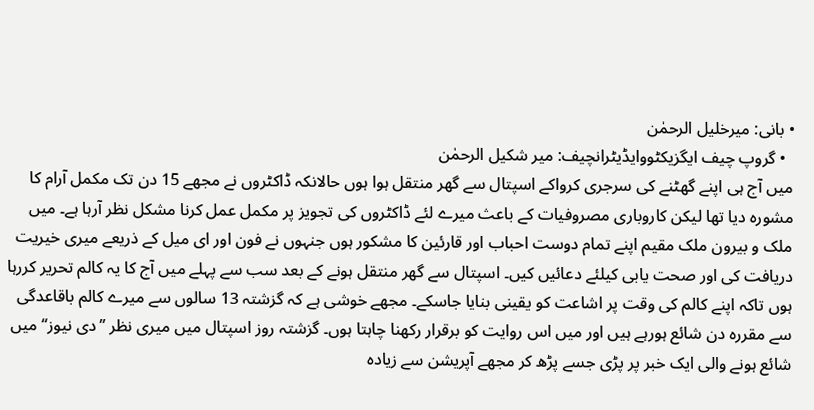• بانی: میرخلیل الرحمٰن
  • گروپ چیف ایگزیکٹووایڈیٹرانچیف: میر شکیل الرحمٰن
میں آج ہی اپنے گھٹنے کی سرجری کرواکے اسپتال سے گھر منتقل ہوا ہوں حالانکہ ڈاکٹروں نے مجھے 15 دن تک مکمل آرام کا مشورہ دیا تھا لیکن کاروباری مصروفیات کے باعث میرے لئے ڈاکٹروں کی تجویز پر مکمل عمل کرنا مشکل نظر آرہا ہے۔ میں ملک و بیرون ملک مقیم اپنے تمام دوست احباب اور قارئین کا مشکور ہوں جنہوں نے فون اور ای میل کے ذریعے میری خیریت دریافت کی اور صحت یابی کیلئے دعائیں کیں۔ اسپتال سے گھر منتقل ہونے کے بعد سب سے پہلے میں آج کا یہ کالم تحریر کررہا ہوں تاکہ اپنے کالم کی وقت پر اشاعت کو یقینی بنایا جاسکے۔ مجھے خوشی ہے کہ گزشتہ 13 سالوں سے میرے کالم باقاعدگی سے مقررہ دن شائع ہورہے ہیں اور میں اس روایت کو برقرار رکھنا چاہتا ہوں۔ گزشتہ روز اسپتال میں میری نظر ’’دی نیوز‘‘ میں شائع ہونے والی ایک خبر پر پڑی جسے پڑھ کر مجھے آپریشن سے زیادہ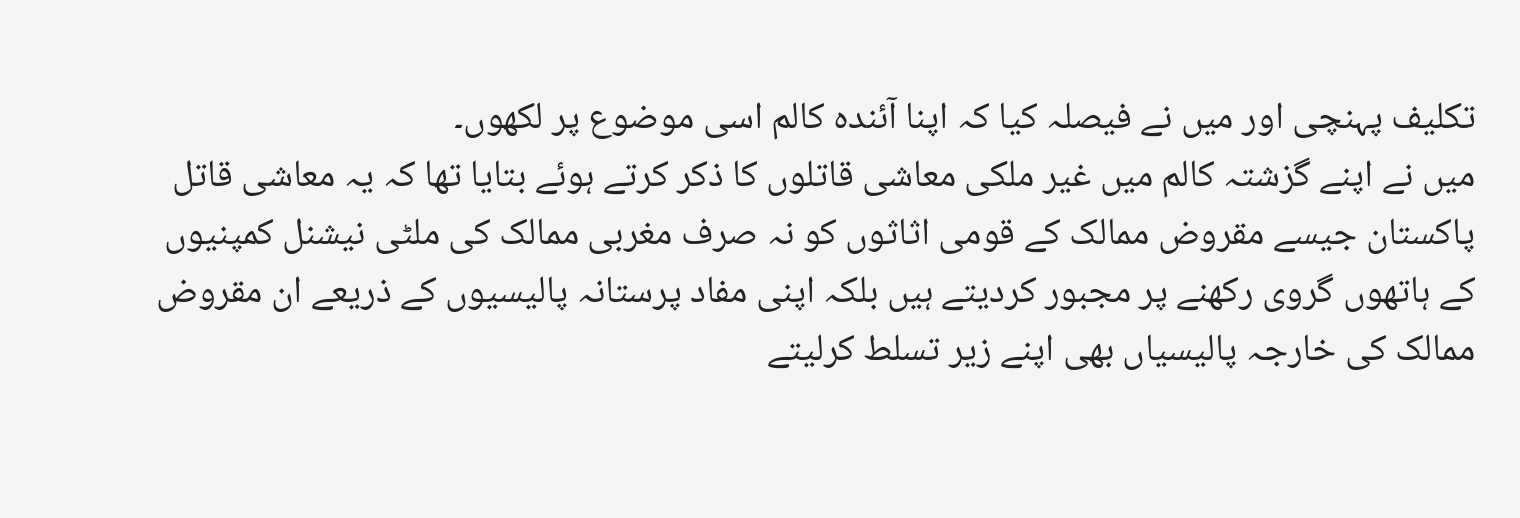تکلیف پہنچی اور میں نے فیصلہ کیا کہ اپنا آئندہ کالم اسی موضوع پر لکھوں۔
میں نے اپنے گزشتہ کالم میں غیر ملکی معاشی قاتلوں کا ذکر کرتے ہوئے بتایا تھا کہ یہ معاشی قاتل پاکستان جیسے مقروض ممالک کے قومی اثاثوں کو نہ صرف مغربی ممالک کی ملٹی نیشنل کمپنیوں کے ہاتھوں گروی رکھنے پر مجبور کردیتے ہیں بلکہ اپنی مفاد پرستانہ پالیسیوں کے ذریعے ان مقروض ممالک کی خارجہ پالیسیاں بھی اپنے زیر تسلط کرلیتے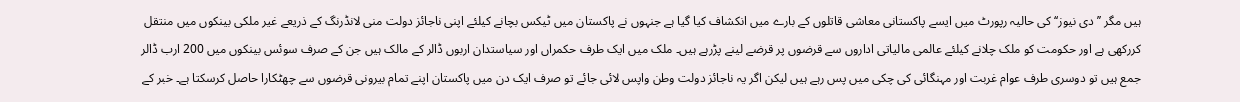ہیں مگر ’’دی نیوز‘‘ کی حالیہ رپورٹ میں ایسے پاکستانی معاشی قاتلوں کے بارے میں انکشاف کیا گیا ہے جنہوں نے پاکستان میں ٹیکس بچانے کیلئے اپنی ناجائز دولت منی لانڈرنگ کے ذریعے غیر ملکی بینکوں میں منتقل کررکھی ہے اور حکومت کو ملک چلانے کیلئے عالمی مالیاتی اداروں سے قرضوں پر قرضے لینے پڑرہے ہیں۔ ملک میں ایک طرف حکمراں اور سیاستدان اربوں ڈالر کے مالک ہیں جن کے صرف سوئس بینکوں میں 200 ارب ڈالر جمع ہیں تو دوسری طرف عوام غربت اور مہنگائی کی چکی میں پس رہے ہیں لیکن اگر یہ ناجائز دولت وطن واپس لائی جائے تو صرف ایک دن میں پاکستان اپنے تمام بیرونی قرضوں سے چھٹکارا حاصل کرسکتا ہے۔ خبر کے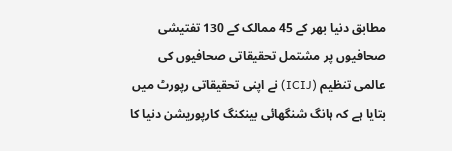مطابق دنیا بھر کے 45 ممالک کے 130 تفتیشی صحافیوں پر مشتمل تحقیقاتی صحافیوں کی عالمی تنظیم (ICIJ) نے اپنی تحقیقاتی رپورٹ میں بتایا ہے کہ ہانگ شنگھائی بینکنگ کارپوریشن دنیا کا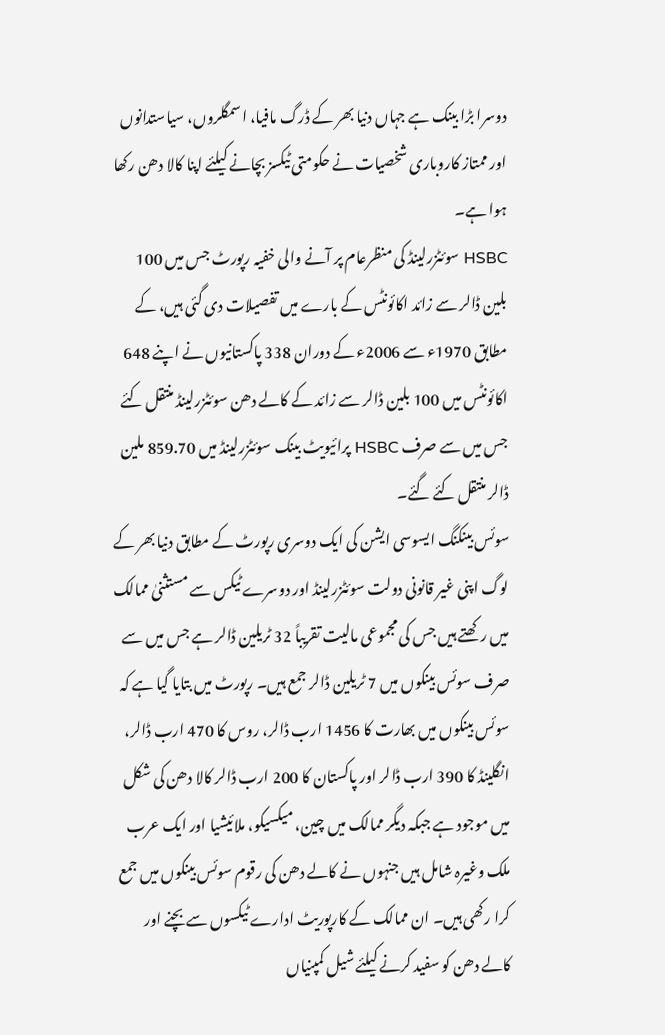دوسرا بڑا بینک ہے جہاں دنیا بھر کے ڈرگ مافیا، اسمگلروں، سیاستدانوں اور ممتاز کاروباری شخصیات نے حکومتی ٹیکسز بچانے کیلئے اپنا کالا دھن رکھا ہوا ہے۔
HSBC سوئٹزرلینڈ کی منظرعام پر آنے والی خفیہ رپورٹ جس میں 100 بلین ڈالر سے زائد اکائونٹس کے بارے میں تفصیلات دی گئی ہیں، کے مطابق 1970ء سے 2006ء کے دوران 338 پاکستانیوں نے اپنے 648 اکائونٹس میں 100 بلین ڈالر سے زائد کے کالے دھن سوئٹزرلینڈ منتقل کئے جس میں سے صرف HSBC پرائیویٹ بینک سوئٹزرلینڈ میں 859.70 ملین ڈالر منتقل کئے گئے۔
سوئس بینکنگ ایسوسی ایشن کی ایک دوسری رپورٹ کے مطابق دنیا بھر کے لوگ اپنی غیر قانونی دولت سوئٹزرلینڈ اور دوسرے ٹیکس سے مستثنیٰ ممالک میں رکھتے ہیں جس کی مجموعی مالیت تقریباً 32 ٹریلین ڈالر ہے جس میں سے صرف سوئس بینکوں میں 7 ٹریلین ڈالر جمع ہیں۔ رپورٹ میں بتایا گیا ہے کہ سوئس بینکوں میں بھارت کا 1456 ارب ڈالر، روس کا 470 ارب ڈالر، انگلینڈ کا 390 ارب ڈالر اور پاکستان کا 200 ارب ڈالر کالا دھن کی شکل میں موجود ہے جبکہ دیگر ممالک میں چین، میکسیکو، ملائیشیا اور ایک عرب ملک وغیرہ شامل ہیں جنہوں نے کالے دھن کی رقوم سوئس بینکوں میں جمع کرا رکھی ہیں۔ ان ممالک کے کارپوریٹ ادارے ٹیکسوں سے بچنے اور کالے دھن کو سفید کرنے کیلئے شیل کمپنیاں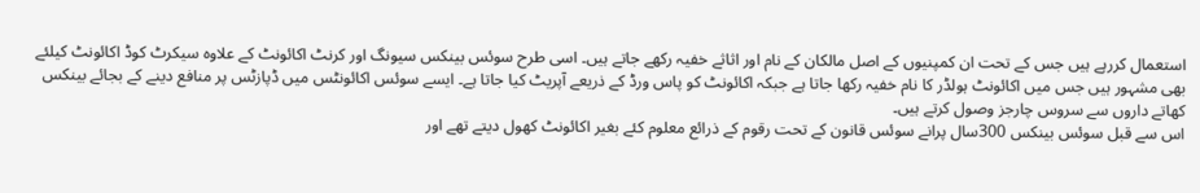استعمال کررہے ہیں جس کے تحت ان کمپنیوں کے اصل مالکان کے نام اور اثاثے خفیہ رکھے جاتے ہیں۔ اسی طرح سوئس بینکس سیونگ اور کرنٹ اکائونٹ کے علاوہ سیکرٹ کوڈ اکائونٹ کیلئے بھی مشہور ہیں جس میں اکائونٹ ہولڈر کا نام خفیہ رکھا جاتا ہے جبکہ اکائونٹ کو پاس ورڈ کے ذریعے آپریٹ کیا جاتا ہے۔ ایسے سوئس اکائونٹس میں ڈپازٹس پر منافع دینے کے بجائے بینکس کھاتے داروں سے سروس چارجز وصول کرتے ہیں۔
اس سے قبل سوئس بینکس 300سال پرانے سوئس قانون کے تحت رقوم کے ذرائع معلوم کئے بغیر اکائونٹ کھول دیتے تھے اور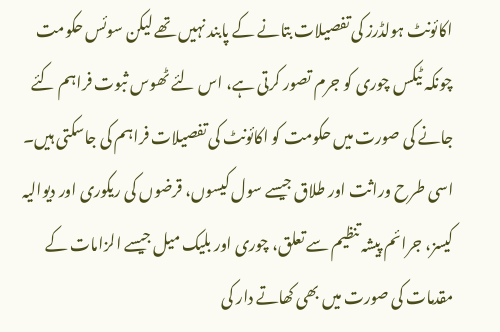اکائونٹ ہولڈرز کی تفصیلات بتانے کے پابند نہیں تھے لیکن سوئس حکومت چونکہ ٹیکس چوری کو جرم تصور کرتی ہے، اس لئے ٹھوس ثبوت فراہم کئے جانے کی صورت میں حکومت کو اکائونٹ کی تفصیلات فراہم کی جاسکتی ہیں۔ اسی طرح وراثت اور طلاق جیسے سول کیسوں، قرضوں کی ریکوری اور دیوالیہ کیسز، جرائم پیشہ تنظیم سے تعلق، چوری اور بلیک میل جیسے الزامات کے مقدمات کی صورت میں بھی کھاتے دار کی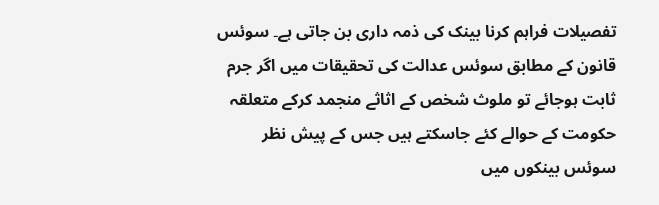تفصیلات فراہم کرنا بینک کی ذمہ داری بن جاتی ہے۔ سوئس قانون کے مطابق سوئس عدالت کی تحقیقات میں اگر جرم ثابت ہوجائے تو ملوث شخص کے اثاثے منجمد کرکے متعلقہ حکومت کے حوالے کئے جاسکتے ہیں جس کے پیش نظر سوئس بینکوں میں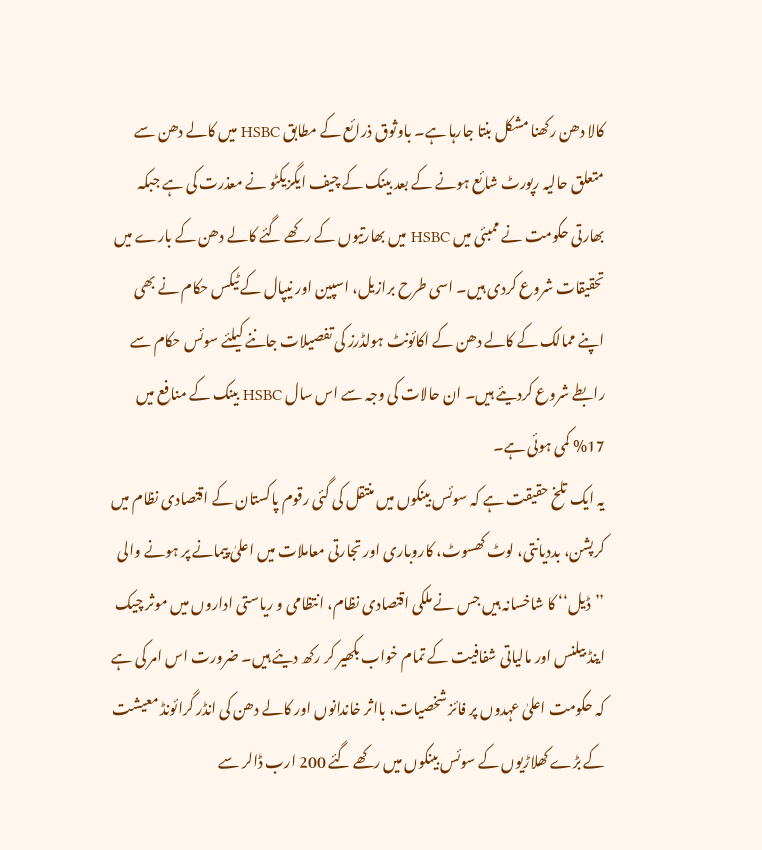کالا دھن رکھنا مشکل بنتا جارہا ہے۔ باوثوق ذرائع کے مطابق HSBC میں کالے دھن سے متعلق حالیہ رپورٹ شائع ہونے کے بعد بینک کے چیف ایگزیکٹو نے معذرت کی ہے جبکہ بھارتی حکومت نے ممبئی میں HSBC میں بھارتیوں کے رکھے گئے کالے دھن کے بارے میں تحقیقات شروع کردی ہیں۔ اسی طرح برازیل، اسپین اور نیپال کے ٹیکس حکام نے بھی اپنے ممالک کے کالے دھن کے اکائونٹ ہولڈرز کی تفصیلات جاننے کیلئے سوئس حکام سے رابطے شروع کردیئے ہیں۔ ان حالات کی وجہ سے اس سال HSBC بینک کے منافع میں 17% کمی ہوئی ہے۔
یہ ایک تلخ حقیقت ہے کہ سوئس بینکوں میں منتقل کی گئی رقوم پاکستان کے اقتصادی نظام میں کرپشن، بددیانتی، لوٹ کھسوٹ، کاروباری اور تجارتی معاملات میں اعلیٰ پیمانے پر ہونے والی ’’ڈیل‘‘ کا شاخسانہ ہیں جس نے ملکی اقتصادی نظام، انتظامی و ریاستی اداروں میں موثر چیک اینڈ بیلنس اور مالیاتی شفافیت کے تمام خواب بکھیر کر رکھ دیئے ہیں۔ ضرورت اس امر کی ہے کہ حکومت اعلیٰ عہدوں پر فائز شخصیات، بااثر خاندانوں اور کالے دھن کی انڈر گرائونڈ معیشت کے بڑے کھلاڑیوں کے سوئس بینکوں میں رکھے گئے 200 ارب ڈالر سے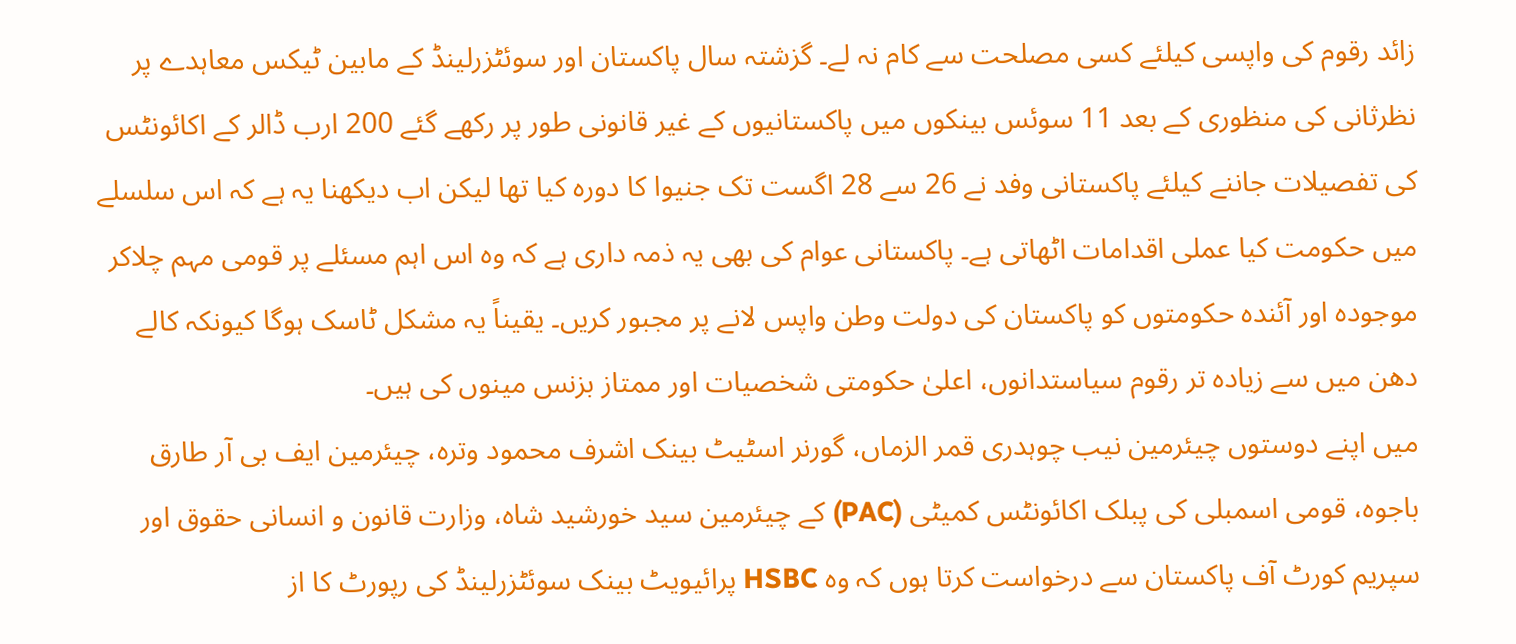زائد رقوم کی واپسی کیلئے کسی مصلحت سے کام نہ لے۔ گزشتہ سال پاکستان اور سوئٹزرلینڈ کے مابین ٹیکس معاہدے پر نظرثانی کی منظوری کے بعد 11 سوئس بینکوں میں پاکستانیوں کے غیر قانونی طور پر رکھے گئے 200 ارب ڈالر کے اکائونٹس کی تفصیلات جاننے کیلئے پاکستانی وفد نے 26 سے 28 اگست تک جنیوا کا دورہ کیا تھا لیکن اب دیکھنا یہ ہے کہ اس سلسلے میں حکومت کیا عملی اقدامات اٹھاتی ہے۔ پاکستانی عوام کی بھی یہ ذمہ داری ہے کہ وہ اس اہم مسئلے پر قومی مہم چلاکر موجودہ اور آئندہ حکومتوں کو پاکستان کی دولت وطن واپس لانے پر مجبور کریں۔ یقیناً یہ مشکل ٹاسک ہوگا کیونکہ کالے دھن میں سے زیادہ تر رقوم سیاستدانوں، اعلیٰ حکومتی شخصیات اور ممتاز بزنس مینوں کی ہیں۔
میں اپنے دوستوں چیئرمین نیب چوہدری قمر الزماں، گورنر اسٹیٹ بینک اشرف محمود وترہ، چیئرمین ایف بی آر طارق باجوہ، قومی اسمبلی کی پبلک اکائونٹس کمیٹی (PAC) کے چیئرمین سید خورشید شاہ، وزارت قانون و انسانی حقوق اور سپریم کورٹ آف پاکستان سے درخواست کرتا ہوں کہ وہ HSBC پرائیویٹ بینک سوئٹزرلینڈ کی رپورٹ کا از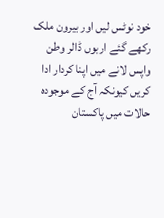خود نوٹس لیں اور بیرون ملک رکھے گئے اربوں ڈالر وطن واپس لانے میں اپنا کردار ادا کریں کیونکہ آج کے موجودہ حالات میں پاکستان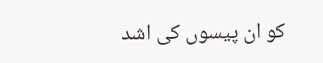کو ان پیسوں کی اشد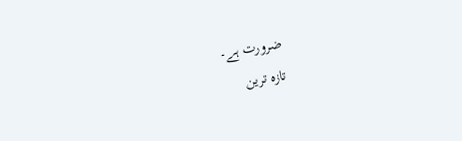ضرورت ہے۔
تازہ ترین